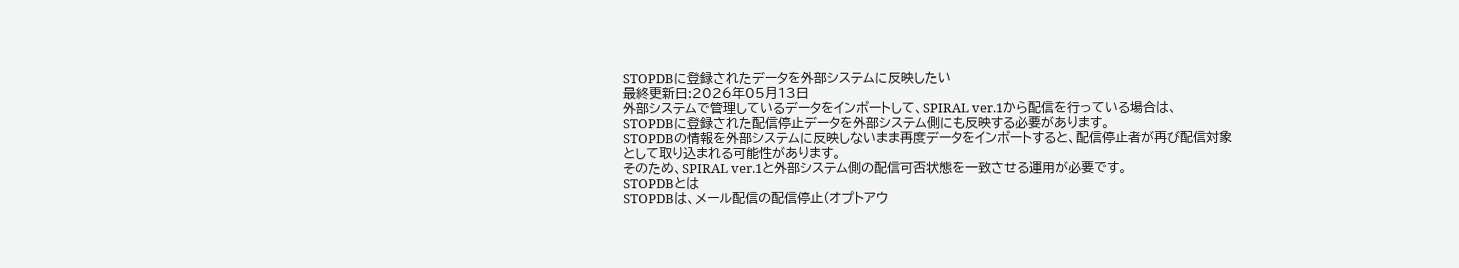STOPDBに登録されたデータを外部システムに反映したい
最終更新日:2026年05月13日
外部システムで管理しているデータをインポートして、SPIRAL ver.1から配信を行っている場合は、
STOPDBに登録された配信停止データを外部システム側にも反映する必要があります。
STOPDBの情報を外部システムに反映しないまま再度データをインポートすると、配信停止者が再び配信対象として取り込まれる可能性があります。
そのため、SPIRAL ver.1と外部システム側の配信可否状態を一致させる運用が必要です。
STOPDBとは
STOPDBは、メール配信の配信停止(オプトアウ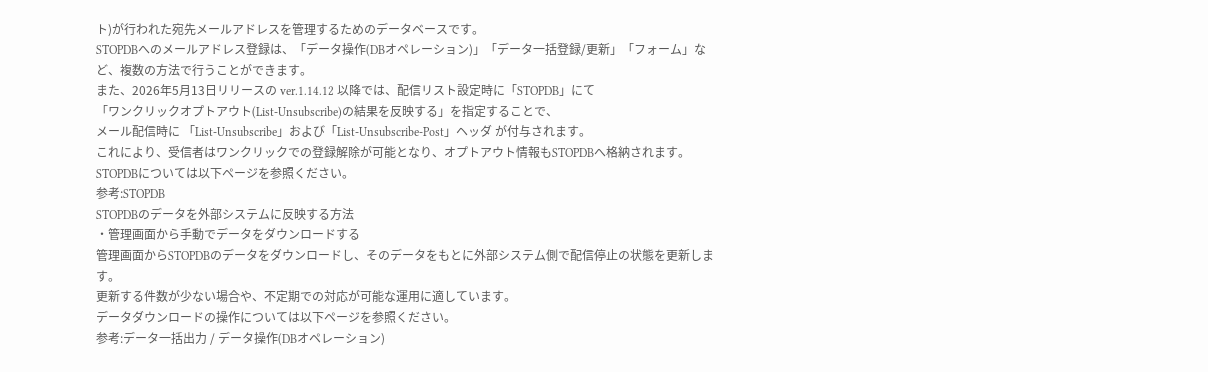ト)が行われた宛先メールアドレスを管理するためのデータベースです。
STOPDBへのメールアドレス登録は、「データ操作(DBオペレーション)」「データ一括登録/更新」「フォーム」など、複数の方法で行うことができます。
また、2026年5月13日リリースの ver.1.14.12 以降では、配信リスト設定時に「STOPDB」にて
「ワンクリックオプトアウト(List-Unsubscribe)の結果を反映する」を指定することで、
メール配信時に 「List-Unsubscribe」および「List-Unsubscribe-Post」ヘッダ が付与されます。
これにより、受信者はワンクリックでの登録解除が可能となり、オプトアウト情報もSTOPDBへ格納されます。
STOPDBについては以下ページを参照ください。
参考:STOPDB
STOPDBのデータを外部システムに反映する方法
・管理画面から手動でデータをダウンロードする
管理画面からSTOPDBのデータをダウンロードし、そのデータをもとに外部システム側で配信停止の状態を更新します。
更新する件数が少ない場合や、不定期での対応が可能な運用に適しています。
データダウンロードの操作については以下ページを参照ください。
参考:データ一括出力 / データ操作(DBオペレーション)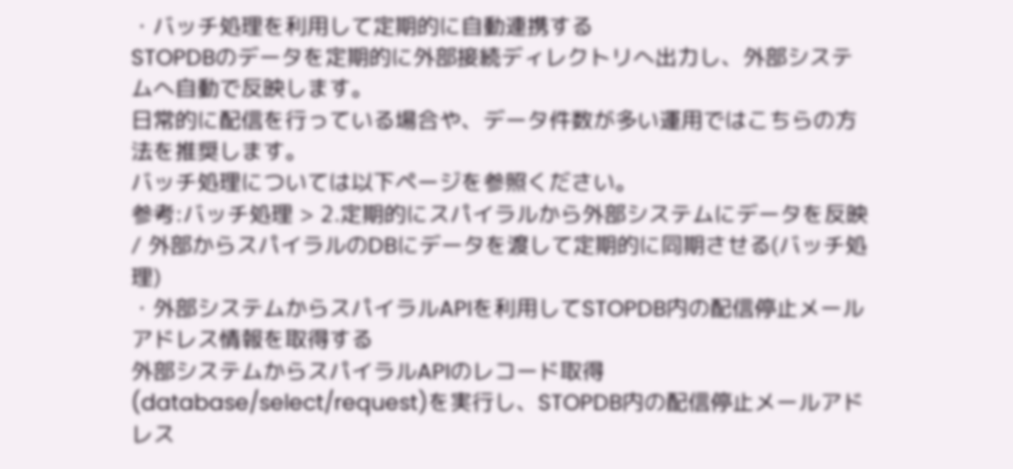・バッチ処理を利用して定期的に自動連携する
STOPDBのデータを定期的に外部接続ディレクトリへ出力し、外部システムへ自動で反映します。
日常的に配信を行っている場合や、データ件数が多い運用ではこちらの方法を推奨します。
バッチ処理については以下ページを参照ください。
参考:バッチ処理 > 2.定期的にスパイラルから外部システムにデータを反映 / 外部からスパイラルのDBにデータを渡して定期的に同期させる(バッチ処理)
・外部システムからスパイラルAPIを利用してSTOPDB内の配信停止メールアドレス情報を取得する
外部システムからスパイラルAPIのレコード取得(database/select/request)を実行し、STOPDB内の配信停止メールアドレス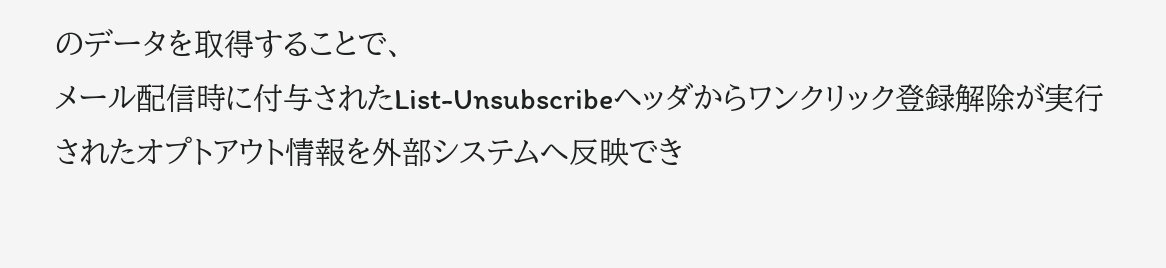のデータを取得することで、
メール配信時に付与されたList-Unsubscribeヘッダからワンクリック登録解除が実行されたオプトアウト情報を外部システムへ反映でき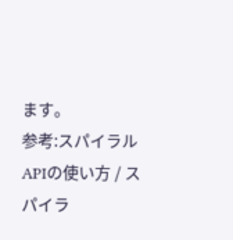ます。
参考:スパイラルAPIの使い方 / スパイラ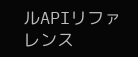ルAPIリファレンス